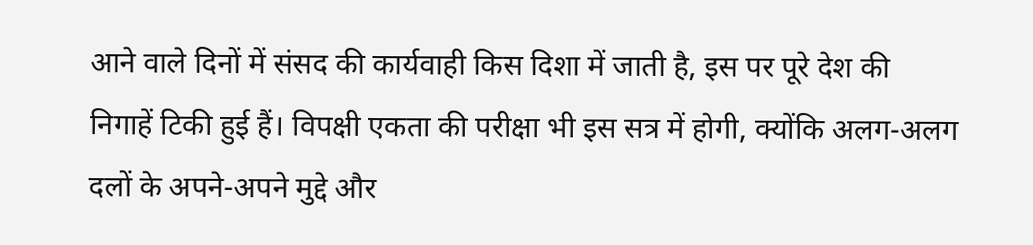आने वाले दिनों में संसद की कार्यवाही किस दिशा में जाती है, इस पर पूरे देश की निगाहें टिकी हुई हैं। विपक्षी एकता की परीक्षा भी इस सत्र में होगी, क्योंकि अलग-अलग दलों के अपने-अपने मुद्दे और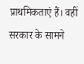प्राथमिकताएं हैं। वहीं सरकार के सामने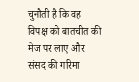चुनौती है कि वह विपक्ष को बातचीत की मेज पर लाए और संसद की गरिमा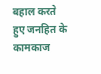बहाल करते हुए जनहित के कामकाज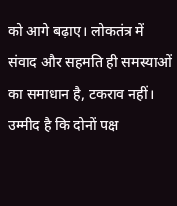को आगे बढ़ाए। लोकतंत्र में संवाद और सहमति ही समस्याओं का समाधान है, टकराव नहीं। उम्मीद है कि दोनों पक्ष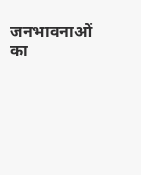जनभावनाओं का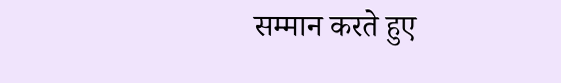सम्मान करते हुए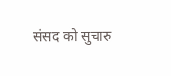संसद को सुचारु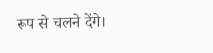रूप से चलने देंगे।